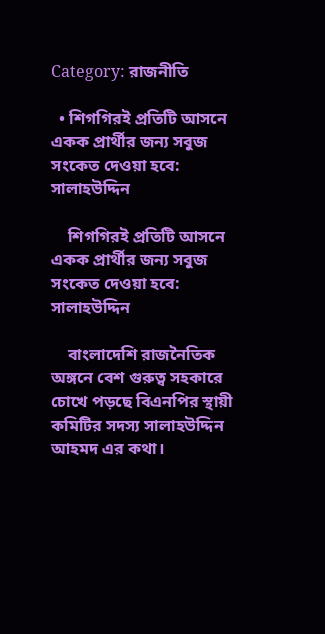Category: রাজনীতি

  • শিগগিরই প্রতিটি আসনে একক প্রার্থীর জন্য সবুজ সংকেত দেওয়া হবে: সালাহউদ্দিন

    শিগগিরই প্রতিটি আসনে একক প্রার্থীর জন্য সবুজ সংকেত দেওয়া হবে: সালাহউদ্দিন

    বাংলাদেশি রাজনৈতিক অঙ্গনে বেশ গুরুত্ব সহকারে চোখে পড়ছে বিএনপির স্থায়ী কমিটির সদস্য সালাহউদ্দিন আহমদ এর কথা।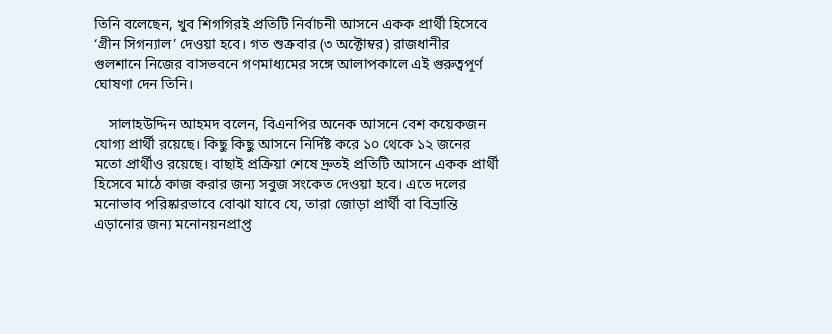তিনি বলেছেন, খুব শিগগিরই প্রতিটি নির্বাচনী আসনে একক প্রার্থী হিসেবে ‘গ্রীন সিগন্যাল’ দেওয়া হবে। গত শুক্রবার (৩ অক্টোম্বর) রাজধানীর গুলশানে নিজের বাসভবনে গণমাধ্যমের সঙ্গে আলাপকালে এই গুরুত্বপূর্ণ ঘোষণা দেন তিনি।

    সালাহউদ্দিন আহমদ বলেন, বিএনপির অনেক আসনে বেশ কয়েকজন যোগ্য প্রার্থী রয়েছে। কিছু কিছু আসনে নির্দিষ্ট করে ১০ থেকে ১২ জনের মতো প্রার্থীও রয়েছে। বাছাই প্রক্রিয়া শেষে দ্রুতই প্রতিটি আসনে একক প্রার্থী হিসেবে মাঠে কাজ করার জন্য সবুজ সংকেত দেওয়া হবে। এতে দলের মনোভাব পরিষ্কারভাবে বোঝা যাবে যে, তারা জোড়া প্রার্থী বা বিভ্রান্তি এড়ানোর জন্য মনোনয়নপ্রাপ্ত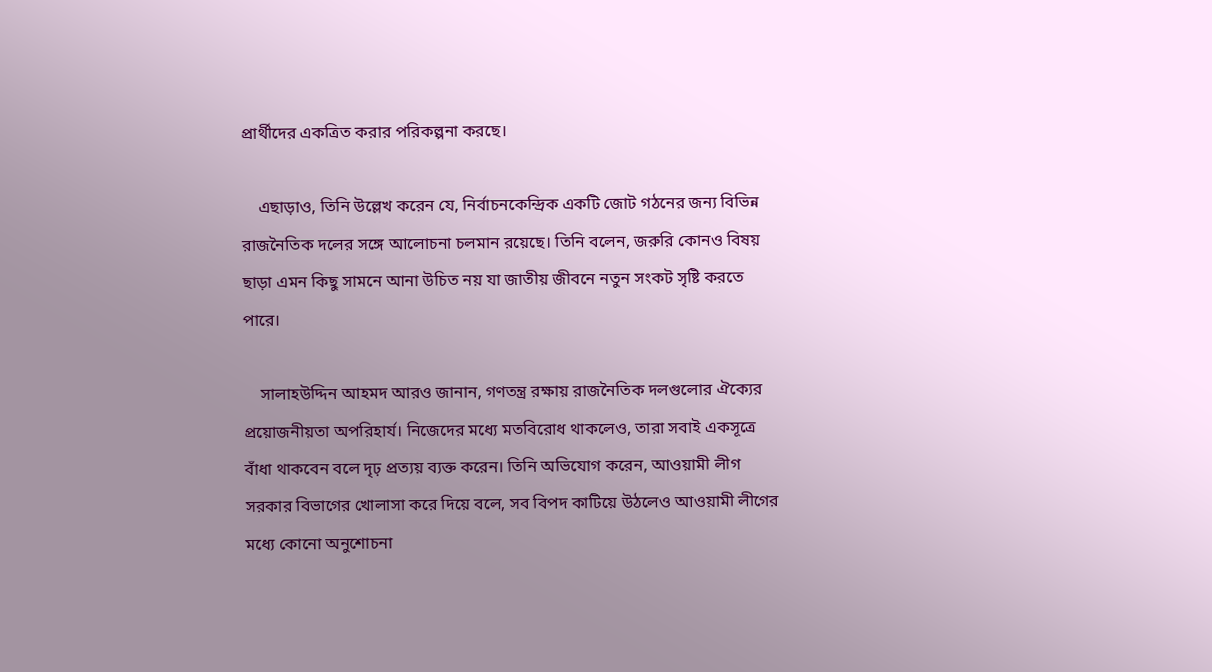প্রার্থীদের একত্রিত করার পরিকল্পনা করছে।

    এছাড়াও, তিনি উল্লেখ করেন যে, নির্বাচনকেন্দ্রিক একটি জোট গঠনের জন্য বিভিন্ন রাজনৈতিক দলের সঙ্গে আলোচনা চলমান রয়েছে। তিনি বলেন, জরুরি কোনও বিষয় ছাড়া এমন কিছু সামনে আনা উচিত নয় যা জাতীয় জীবনে নতুন সংকট সৃষ্টি করতে পারে।

    সালাহউদ্দিন আহমদ আরও জানান, গণতন্ত্র রক্ষায় রাজনৈতিক দলগুলোর ঐক্যের প্রয়োজনীয়তা অপরিহার্য। নিজেদের মধ্যে মতবিরোধ থাকলেও, তারা সবাই একসূত্রে বাঁধা থাকবেন বলে দৃঢ় প্রত্যয় ব্যক্ত করেন। তিনি অভিযোগ করেন, আওয়ামী লীগ সরকার বিভাগের খোলাসা করে দিয়ে বলে, সব বিপদ কাটিয়ে উঠলেও আওয়ামী লীগের মধ্যে কোনো অনুশোচনা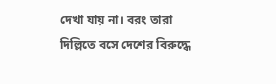দেখা যায় না। বরং তারা দিল্লিতে বসে দেশের বিরুদ্ধে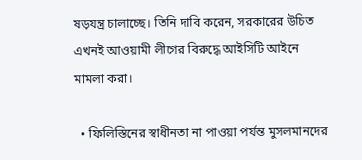ষড়যন্ত্র চালাচ্ছে। তিনি দাবি করেন, সরকারের উচিত এখনই আওয়ামী লীগের বিরুদ্ধে আইসিটি আইনে মামলা করা।

  • ফিলিস্তিনের স্বাধীনতা না পাওয়া পর্যন্ত মুসলমানদের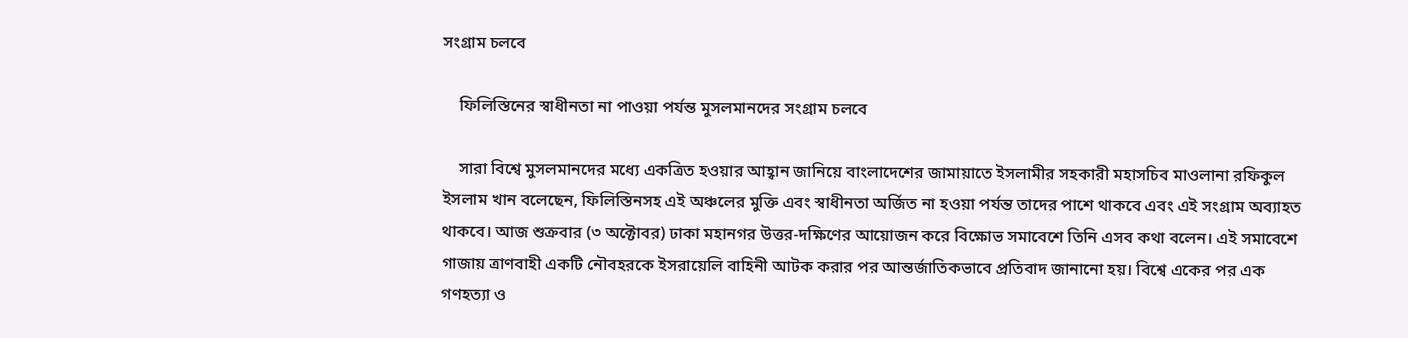সংগ্রাম চলবে

    ফিলিস্তিনের স্বাধীনতা না পাওয়া পর্যন্ত মুসলমানদের সংগ্রাম চলবে

    সারা বিশ্বে মুসলমানদের মধ্যে একত্রিত হওয়ার আহ্বান জানিয়ে বাংলাদেশের জামায়াতে ইসলামীর সহকারী মহাসচিব মাওলানা রফিকুল ইসলাম খান বলেছেন, ফিলিস্তিনসহ এই অঞ্চলের মুক্তি এবং স্বাধীনতা অর্জিত না হওয়া পর্যন্ত তাদের পাশে থাকবে এবং এই সংগ্রাম অব্যাহত থাকবে। আজ শুক্রবার (৩ অক্টোবর) ঢাকা মহানগর উত্তর-দক্ষিণের আয়োজন করে বিক্ষোভ সমাবেশে তিনি এসব কথা বলেন। এই সমাবেশে গাজায় ত্রাণবাহী একটি নৌবহরকে ইসরায়েলি বাহিনী আটক করার পর আন্তর্জাতিকভাবে প্রতিবাদ জানানো হয়। বিশ্বে একের পর এক গণহত্যা ও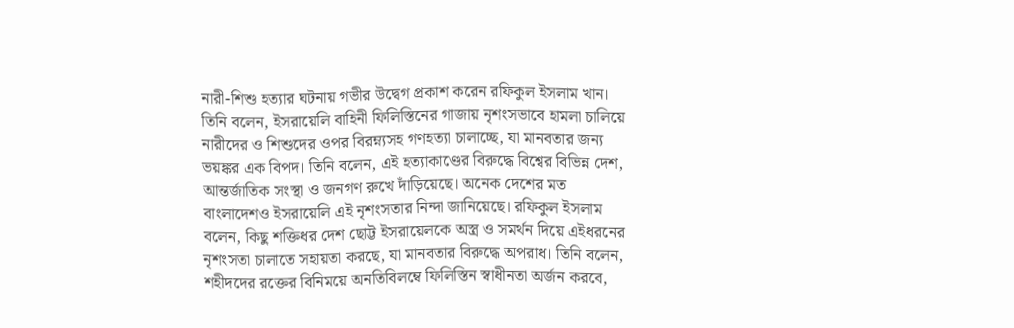নারী-শিশু হত্যার ঘটনায় গভীর উদ্বেগ প্রকাশ করেন রফিকুল ইসলাম খান। তিনি বলেন, ইসরায়েলি বাহিনী ফিলিস্তিনের গাজায় নৃশংসভাবে হামলা চালিয়ে নারীদের ও শিশুদের ওপর বিরম্ন্যসহ গণহত্যা চালাচ্ছে, যা মানবতার জন্য ভয়ঙ্কর এক বিপদ। তিনি বলেন, এই হত্যাকাণ্ডের বিরুদ্ধে বিশ্বের বিভিন্ন দেশ, আন্তর্জাতিক সংস্থা ও জনগণ রুখে দাঁড়িয়েছে। অনেক দেশের মত বাংলাদেশও ইসরায়েলি এই নৃশংসতার নিন্দা জানিয়েছে। রফিকুল ইসলাম বলেন, কিছু শক্তিধর দেশ ছোট্ট ইসরায়েলকে অস্ত্র ও সমর্থন দিয়ে এইধরনের নৃশংসতা চালাতে সহায়তা করছে, যা মানবতার বিরুদ্ধে অপরাধ। তিনি বলেন, শহীদদের রক্তের বিনিময়ে অনতিবিলম্বে ফিলিস্তিন স্বাধীনতা অর্জন করবে,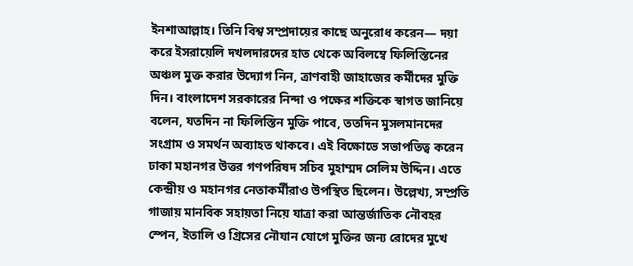ইনশাআল্লাহ। তিনি বিশ্ব সম্প্রদায়ের কাছে অনুরোধ করেন— দয়া করে ইসরায়েলি দখলদারদের হাত থেকে অবিলম্বে ফিলিস্তিনের অঞ্চল মুক্ত করার উদ্যোগ নিন, ত্রাণবাহী জাহাজের কর্মীদের মুক্তি দিন। বাংলাদেশ সরকারের নিন্দা ও পক্ষের শক্তিকে স্বাগত জানিয়ে বলেন, যতদিন না ফিলিস্তিন মুক্তি পাবে, ততদিন মুসলমানদের সংগ্রাম ও সমর্থন অব্যাহত থাকবে। এই বিক্ষোভে সভাপতিত্ব করেন ঢাকা মহানগর উত্তর গণপরিষদ সচিব মুহাম্মদ সেলিম উদ্দিন। এতে কেন্দ্রীয় ও মহানগর নেতাকর্মীরাও উপস্থিত ছিলেন। উল্লেখ্য, সম্প্রতি গাজায় মানবিক সহায়তা নিয়ে যাত্রা করা আন্তর্জাতিক নৌবহর স্পেন, ইতালি ও গ্রিসের নৌযান যোগে মুক্তির জন্য রোদের মুখে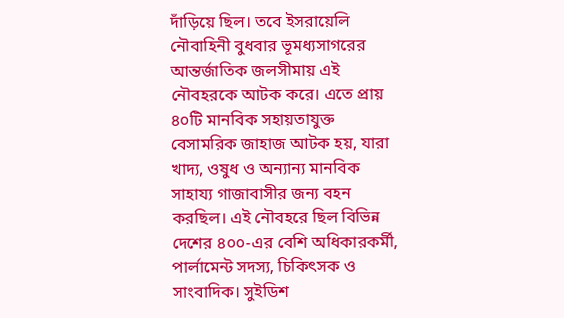দাঁড়িয়ে ছিল। তবে ইসরায়েলি নৌবাহিনী বুধবার ভূমধ্যসাগরের আন্তর্জাতিক জলসীমায় এই নৌবহরকে আটক করে। এতে প্রায় ৪০টি মানবিক সহায়তাযুক্ত বেসামরিক জাহাজ আটক হয়, যারা খাদ্য, ওষুধ ও অন্যান্য মানবিক সাহায্য গাজাবাসীর জন্য বহন করছিল। এই নৌবহরে ছিল বিভিন্ন দেশের ৪০০-এর বেশি অধিকারকর্মী, পার্লামেন্ট সদস্য, চিকিৎসক ও সাংবাদিক। সুইডিশ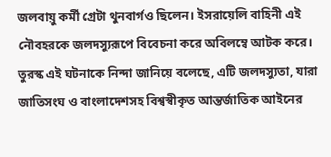জলবায়ু কর্মী গ্রেটা থুনবার্গও ছিলেন। ইসরায়েলি বাহিনী এই নৌবহরকে জলদস্যুরূপে বিবেচনা করে অবিলম্বে আটক করে। তুরস্ক এই ঘটনাকে নিন্দা জানিয়ে বলেছে, এটি জলদস্যুতা, যারা জাতিসংঘ ও বাংলাদেশসহ বিশ্বস্বীকৃত আন্তর্জাতিক আইনের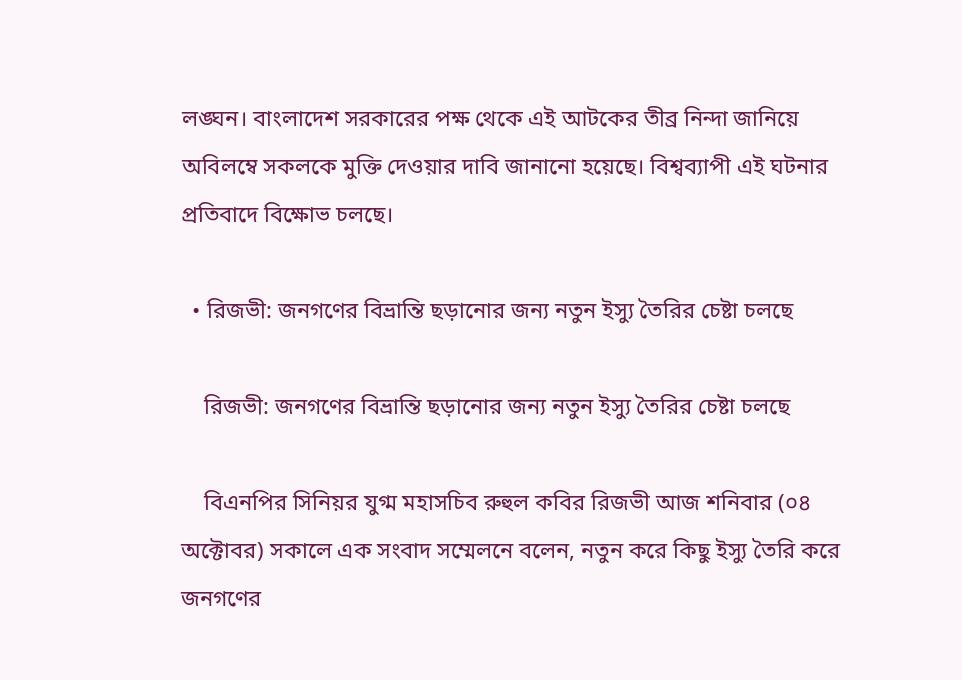লঙ্ঘন। বাংলাদেশ সরকারের পক্ষ থেকে এই আটকের তীব্র নিন্দা জানিয়ে অবিলম্বে সকলকে মুক্তি দেওয়ার দাবি জানানো হয়েছে। বিশ্বব্যাপী এই ঘটনার প্রতিবাদে বিক্ষোভ চলছে।

  • রিজভী: জনগণের বিভ্রান্তি ছড়ানোর জন্য নতুন ইস্যু তৈরির চেষ্টা চলছে

    রিজভী: জনগণের বিভ্রান্তি ছড়ানোর জন্য নতুন ইস্যু তৈরির চেষ্টা চলছে

    বিএনপির সিনিয়র যুগ্ম মহাসচিব রুহুল কবির রিজভী আজ শনিবার (০৪ অক্টোবর) সকালে এক সংবাদ সম্মেলনে বলেন, নতুন করে কিছু ইস্যু তৈরি করে জনগণের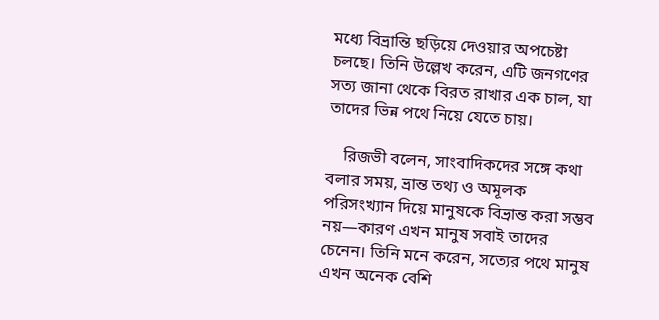মধ্যে বিভ্রান্তি ছড়িয়ে দেওয়ার অপচেষ্টা চলছে। তিনি উল্লেখ করেন, এটি জনগণের সত্য জানা থেকে বিরত রাখার এক চাল, যা তাদের ভিন্ন পথে নিয়ে যেতে চায়।

    রিজভী বলেন, সাংবাদিকদের সঙ্গে কথা বলার সময়, ভ্রান্ত তথ্য ও অমূলক পরিসংখ্যান দিয়ে মানুষকে বিভ্রান্ত করা সম্ভব নয়—কারণ এখন মানুষ সবাই তাদের চেনেন। তিনি মনে করেন, সত্যের পথে মানুষ এখন অনেক বেশি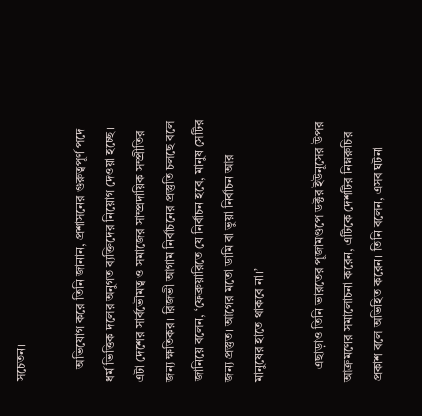সচেতন।

    অভিযোগ করে তিনি জানান, প্রশাসনের গুরুত্বপূর্ণ পদে ধর্ম ভিত্তিক দলের অনুগত ব্যক্তিদের নিয়োগ দেওয়া হচ্ছে। এটা দেশের সার্বভৌমত্ব ও সমাজের সাম্প্রদায়িক সম্প্রীতির জন্য ক্ষতিকর। রিজভী আগাম নির্বাচনের প্রস্তুতি চলছে বলে জানিয়ে বলেন, ‘ফেব্রুয়ারিতে যে নির্বাচন হবে, মানুষ সেটির জন্য প্রস্তুত। আগের মতো ডামি বা ভুয়া নির্বাচন আর মানুষের হাতে থাকবে না।’

    এছাড়াও তিনি ভারতের পূজামণ্ডপে ডক্টর ইউনূসের উপর আক্রমণের সমালোচনা করেন, এটিকে দেশটির নিম্নরুচির প্রকাশ বলে অভিহিত করেন। তিনি বলেন, এসব ঘটনা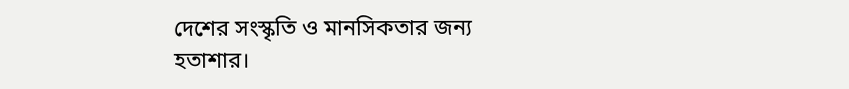দেশের সংস্কৃতি ও মানসিকতার জন্য হতাশার।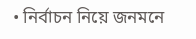• নির্বাচন নিয়ে জনমনে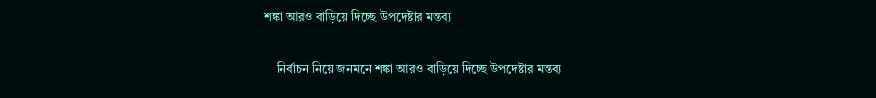শঙ্কা আরও বাড়িয়ে দিচ্ছে উপদেষ্টার মন্তব্য

    নির্বাচন নিয়ে জনমনে শঙ্কা আরও বাড়িয়ে দিচ্ছে উপদেষ্টার মন্তব্য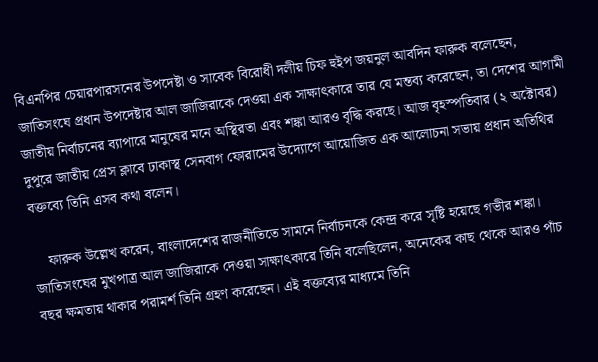বিএনপির চেয়ারপারসনের উপদেষ্টা ও সাবেক বিরোধী দলীয় চিফ হুইপ জয়নুল আবদিন ফারুক বলেছেন, জাতিসংঘে প্রধান উপদেষ্টার আল জাজিরাকে দেওয়া এক সাক্ষাৎকারে তার যে মন্তব্য করেছেন, তা দেশের আগামী জাতীয় নির্বাচনের ব্যাপারে মানুষের মনে অস্থিরতা এবং শঙ্কা আরও বৃদ্ধি করছে। আজ বৃহস্পতিবার (২ অক্টোবর) দুপুরে জাতীয় প্রেস ক্লাবে ঢাকাস্থ সেনবাগ ফোরামের উদ্যোগে আয়োজিত এক আলোচনা সভায় প্রধান অতিথির বক্তব্যে তিনি এসব কথা বলেন।

    ফারুক উল্লেখ করেন, বাংলাদেশের রাজনীতিতে সামনে নির্বাচনকে কেন্দ্র করে সৃষ্টি হয়েছে গভীর শঙ্কা। জাতিসংঘের মুখপাত্র আল জাজিরাকে দেওয়া সাক্ষাৎকারে তিনি বলেছিলেন, অনেকের কাছ থেকে আরও পাঁচ বছর ক্ষমতায় থাকার পরামর্শ তিনি গ্রহণ করেছেন। এই বক্তব্যের মাধ্যমে তিনি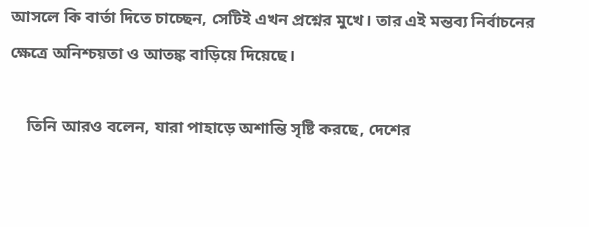আসলে কি বার্তা দিতে চাচ্ছেন, সেটিই এখন প্রশ্নের মুখে। তার এই মন্তব্য নির্বাচনের ক্ষেত্রে অনিশ্চয়তা ও আতঙ্ক বাড়িয়ে দিয়েছে।

    তিনি আরও বলেন, যারা পাহাড়ে অশান্তি সৃষ্টি করছে, দেশের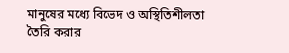মানুষের মধ্যে বিভেদ ও অস্থিতিশীলতা তৈরি করার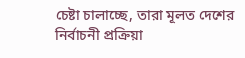চেষ্টা চালাচ্ছে, তারা মূলত দেশের নির্বাচনী প্রক্রিয়া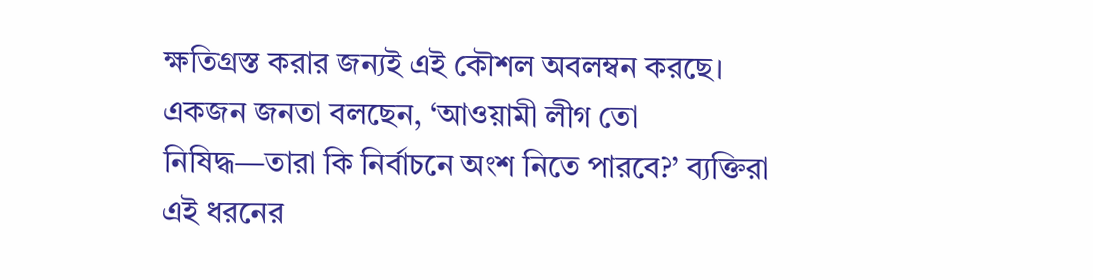ক্ষতিগ্রস্ত করার জন্যই এই কৌশল অবলম্বন করছে। একজন জনতা বলছেন, ‘আওয়ামী লীগ তো নিষিদ্ধ—তারা কি নির্বাচনে অংশ নিতে পারবে?’ ব্যক্তিরা এই ধরনের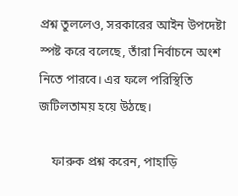প্রশ্ন তুললেও, সরকারের আইন উপদেষ্টা স্পষ্ট করে বলেছে, তাঁরা নির্বাচনে অংশ নিতে পারবে। এর ফলে পরিস্থিতি জটিলতাময় হয়ে উঠছে।

    ফারুক প্রশ্ন করেন, পাহাড়ি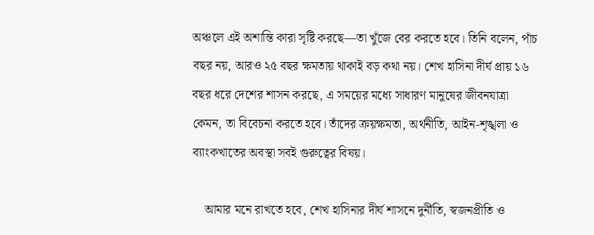অঞ্চলে এই অশান্তি কারা সৃষ্টি করছে—তা খুঁজে বের করতে হবে। তিনি বলেন, পাঁচ বছর নয়, আরও ২৫ বছর ক্ষমতায় থাকাই বড় কথা নয়। শেখ হাসিনা দীর্ঘ প্রায় ১৬ বছর ধরে দেশের শাসন করছে, এ সময়ের মধ্যে সাধারণ মানুষের জীবনযাত্রা কেমন, তা বিবেচনা করতে হবে। তাঁদের ক্রয়ক্ষমতা, অর্থনীতি, আইন-শৃঙ্খলা ও ব্যাংকখাতের অবস্থা সবই গুরুত্বের বিষয়।

    আমার মনে রাখতে হবে, শেখ হাসিনার দীর্ঘ শাসনে দুর্নীতি, স্বজনপ্রীতি ও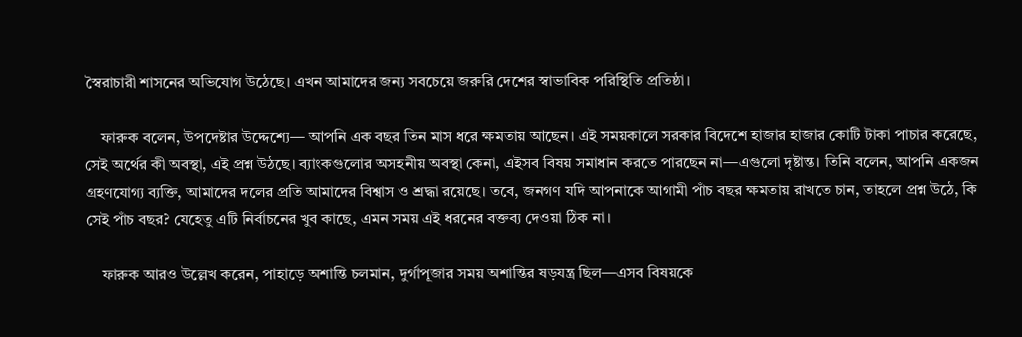স্বৈরাচারী শাসনের অভিযোগ উঠেছে। এখন আমাদের জন্য সবচেয়ে জরুরি দেশের স্বাভাবিক পরিস্থিতি প্রতিষ্ঠা।

    ফারুক বলেন, উপদেষ্টার উদ্দেশ্যে— আপনি এক বছর তিন মাস ধরে ক্ষমতায় আছেন। এই সময়কালে সরকার বিদেশে হাজার হাজার কোটি টাকা পাচার করেছে, সেই অর্থের কী অবস্থা, এই প্রশ্ন উঠছে। ব্যাংকগুলোর অসহনীয় অবস্থা কেনা, এইসব বিষয় সমাধান করতে পারছেন না—এগুলো দৃষ্টান্ত। তিনি বলেন, আপনি একজন গ্রহণযোগ্য ব্যক্তি, আমাদের দলের প্রতি আমাদের বিশ্বাস ও শ্রদ্ধা রয়েছে। তবে, জনগণ যদি আপনাকে আগামী পাঁচ বছর ক্ষমতায় রাখতে চান, তাহলে প্রশ্ন উঠে, কি সেই পাঁচ বছর? যেহেতু এটি নির্বাচনের খুব কাছে, এমন সময় এই ধরনের বক্তব্য দেওয়া ঠিক না।

    ফারুক আরও উল্লেখ করেন, পাহাড়ে অশান্তি চলমান, দুর্গাপূজার সময় অশান্তির ষড়যন্ত্র ছিল—এসব বিষয়কে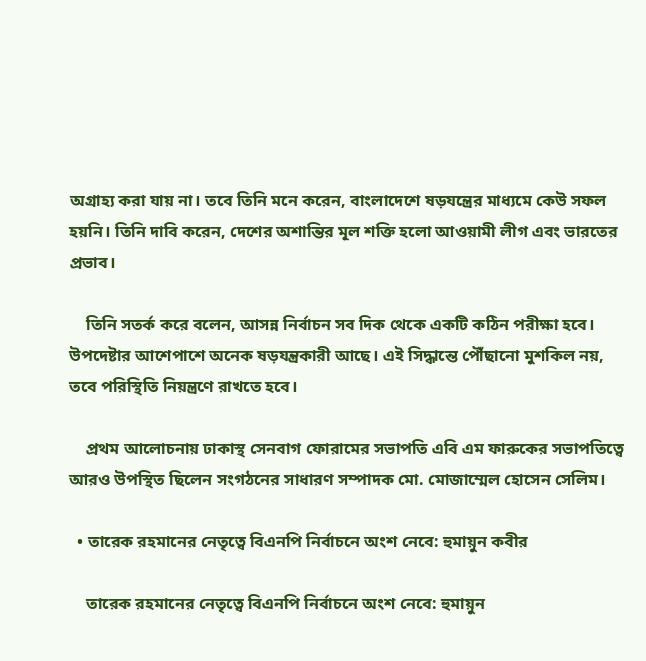অগ্রাহ্য করা যায় না। তবে তিনি মনে করেন, বাংলাদেশে ষড়যন্ত্রের মাধ্যমে কেউ সফল হয়নি। তিনি দাবি করেন, দেশের অশান্তির মূল শক্তি হলো আওয়ামী লীগ এবং ভারতের প্রভাব।

    তিনি সতর্ক করে বলেন, আসন্ন নির্বাচন সব দিক থেকে একটি কঠিন পরীক্ষা হবে। উপদেষ্টার আশেপাশে অনেক ষড়যন্ত্রকারী আছে। এই সিদ্ধান্তে পৌঁছানো মুশকিল নয়, তবে পরিস্থিতি নিয়ন্ত্রণে রাখতে হবে।

    প্রথম আলোচনায় ঢাকাস্থ সেনবাগ ফোরামের সভাপতি এবি এম ফারুকের সভাপতিত্বে আরও উপস্থিত ছিলেন সংগঠনের সাধারণ সম্পাদক মো. মোজাম্মেল হোসেন সেলিম।

  • তারেক রহমানের নেতৃত্বে বিএনপি নির্বাচনে অংশ নেবে: হুমায়ুন কবীর

    তারেক রহমানের নেতৃত্বে বিএনপি নির্বাচনে অংশ নেবে: হুমায়ুন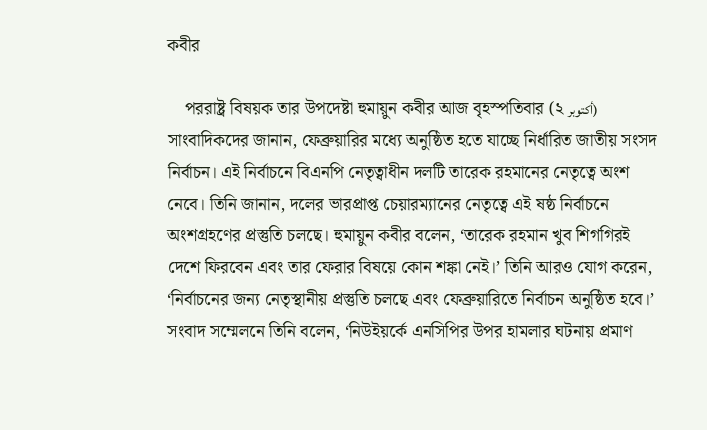কবীর

    পররাষ্ট্র বিষয়ক তার উপদেষ্টা হুমায়ুন কবীর আজ বৃহস্পতিবার (২ أكتوبر) সাংবাদিকদের জানান, ফেব্রুয়ারির মধ্যে অনুষ্ঠিত হতে যাচ্ছে নির্ধারিত জাতীয় সংসদ নির্বাচন। এই নির্বাচনে বিএনপি নেতৃত্বাধীন দলটি তারেক রহমানের নেতৃত্বে অংশ নেবে। তিনি জানান, দলের ভারপ্রাপ্ত চেয়ারম্যানের নেতৃত্বে এই ষষ্ঠ নির্বাচনে অংশগ্রহণের প্রস্তুতি চলছে। হুমায়ুন কবীর বলেন, ‘তারেক রহমান খুব শিগগিরই দেশে ফিরবেন এবং তার ফেরার বিষয়ে কোন শঙ্কা নেই।’ তিনি আরও যোগ করেন, ‘নির্বাচনের জন্য নেতৃস্থানীয় প্রস্তুতি চলছে এবং ফেব্রুয়ারিতে নির্বাচন অনুষ্ঠিত হবে।’ সংবাদ সম্মেলনে তিনি বলেন, ‘নিউইয়র্কে এনসিপির উপর হামলার ঘটনায় প্রমাণ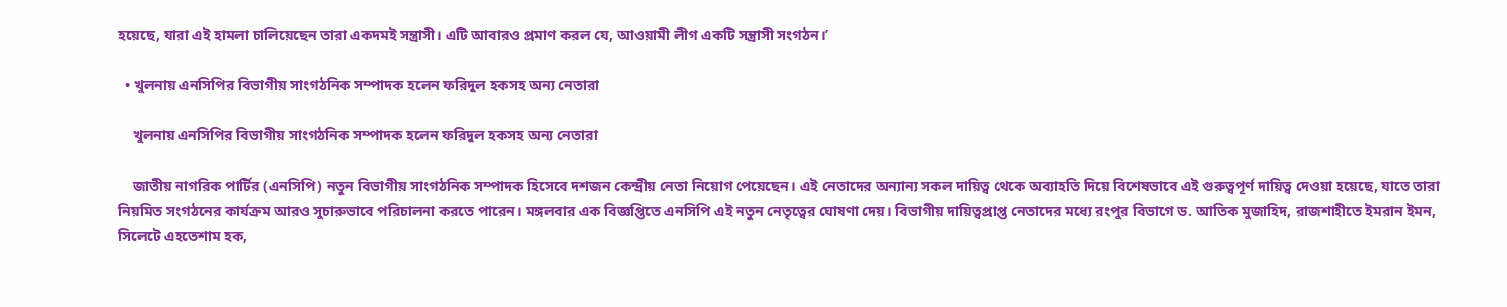হয়েছে, যারা এই হামলা চালিয়েছেন তারা একদমই সন্ত্রাসী। এটি আবারও প্রমাণ করল যে, আওয়ামী লীগ একটি সন্ত্রাসী সংগঠন।’

  • খুলনায় এনসিপির বিভাগীয় সাংগঠনিক সম্পাদক হলেন ফরিদুল হকসহ অন্য নেতারা

    খুলনায় এনসিপির বিভাগীয় সাংগঠনিক সম্পাদক হলেন ফরিদুল হকসহ অন্য নেতারা

    জাতীয় নাগরিক পার্টির (এনসিপি) নতুন বিভাগীয় সাংগঠনিক সম্পাদক হিসেবে দশজন কেন্দ্রীয় নেতা নিয়োগ পেয়েছেন। এই নেতাদের অন্যান্য সকল দায়িত্ব থেকে অব্যাহতি দিয়ে বিশেষভাবে এই গুরুত্বপূর্ণ দায়িত্ব দেওয়া হয়েছে, যাতে তারা নিয়মিত সংগঠনের কার্যক্রম আরও সুচারুভাবে পরিচালনা করতে পারেন। মঙ্গলবার এক বিজ্ঞপ্তিতে এনসিপি এই নতুন নেতৃত্বের ঘোষণা দেয়। বিভাগীয় দায়িত্বপ্রাপ্ত নেতাদের মধ্যে রংপুর বিভাগে ড. আতিক মুজাহিদ, রাজশাহীতে ইমরান ইমন, সিলেটে এহতেশাম হক,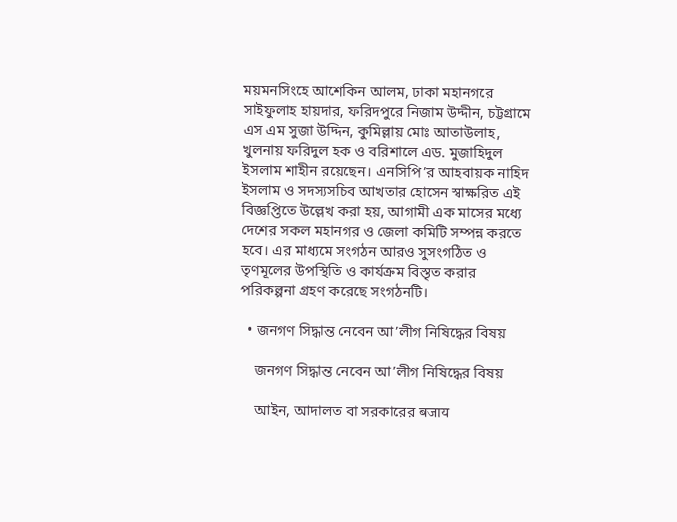ময়মনসিংহে আশেকিন আলম, ঢাকা মহানগরে সাইফুলাহ হায়দার, ফরিদপুরে নিজাম উদ্দীন, চট্টগ্রামে এস এম সুজা উদ্দিন, কুমিল্লায় মোঃ আতাউলাহ, খুলনায় ফরিদুল হক ও বরিশালে এড. মুজাহিদুল ইসলাম শাহীন রয়েছেন। এনসিপি’র আহবায়ক নাহিদ ইসলাম ও সদস্যসচিব আখতার হোসেন স্বাক্ষরিত এই বিজ্ঞপ্তিতে উল্লেখ করা হয়, আগামী এক মাসের মধ্যে দেশের সকল মহানগর ও জেলা কমিটি সম্পন্ন করতে হবে। এর মাধ্যমে সংগঠন আরও সুসংগঠিত ও তৃণমূলের উপস্থিতি ও কার্যক্রম বিস্তৃত করার পরিকল্পনা গ্রহণ করেছে সংগঠনটি।

  • জনগণ সিদ্ধান্ত নেবেন আ’লীগ নিষিদ্ধের বিষয়

    জনগণ সিদ্ধান্ত নেবেন আ’লীগ নিষিদ্ধের বিষয়

    আইন, আদালত বা সরকারের बजाय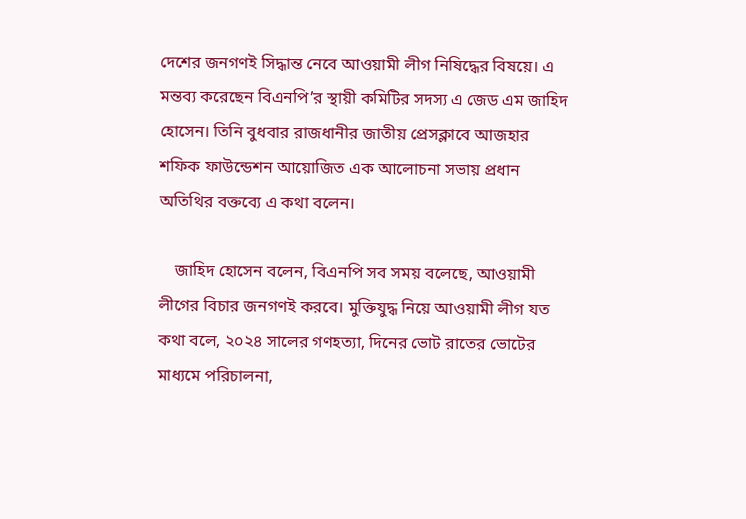দেশের জনগণই সিদ্ধান্ত নেবে আওয়ামী লীগ নিষিদ্ধের বিষয়ে। এ মন্তব্য করেছেন বিএনপি’র স্থায়ী কমিটির সদস্য এ জেড এম জাহিদ হোসেন। তিনি বুধবার রাজধানীর জাতীয় প্রেসক্লাবে আজহার শফিক ফাউন্ডেশন আয়োজিত এক আলোচনা সভায় প্রধান অতিথির বক্তব্যে এ কথা বলেন।

    জাহিদ হোসেন বলেন, বিএনপি সব সময় বলেছে, আওয়ামী লীগের বিচার জনগণই করবে। মুক্তিযুদ্ধ নিয়ে আওয়ামী লীগ যত কথা বলে, ২০২৪ সালের গণহত্যা, দিনের ভোট রাতের ভোটের মাধ্যমে পরিচালনা,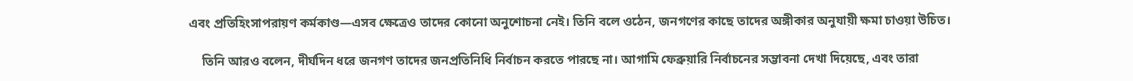এবং প্রতিহিংসাপরায়ণ কর্মকাণ্ড—এসব ক্ষেত্রেও তাদের কোনো অনুশোচনা নেই। তিনি বলে ওঠেন, জনগণের কাছে তাদের অঙ্গীকার অনুযায়ী ক্ষমা চাওয়া উচিত।

    তিনি আরও বলেন, দীর্ঘদিন ধরে জনগণ তাদের জনপ্রতিনিধি নির্বাচন করতে পারছে না। আগামি ফেব্রুয়ারি নির্বাচনের সম্ভাবনা দেখা দিয়েছে, এবং তারা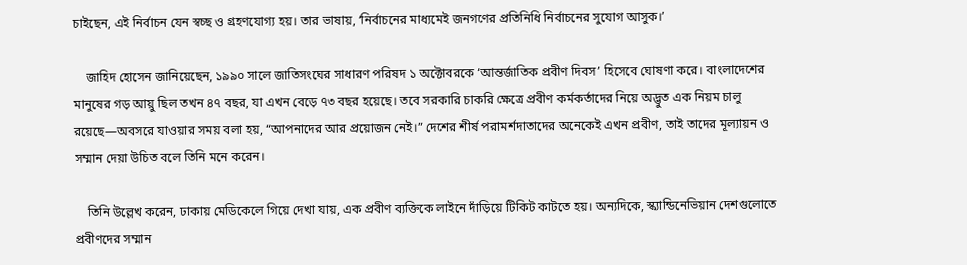চাইছেন, এই নির্বাচন যেন স্বচ্ছ ও গ্রহণযোগ্য হয়। তার ভাষায়, ‘নির্বাচনের মাধ্যমেই জনগণের প্রতিনিধি নির্বাচনের সুযোগ আসুক।’

    জাহিদ হোসেন জানিয়েছেন, ১৯৯০ সালে জাতিসংঘের সাধারণ পরিষদ ১ অক্টোবরকে ‘আন্তর্জাতিক প্রবীণ দিবস’ হিসেবে ঘোষণা করে। বাংলাদেশের মানুষের গড় আয়ু ছিল তখন ৪৭ বছর, যা এখন বেড়ে ৭৩ বছর হয়েছে। তবে সরকারি চাকরি ক্ষেত্রে প্রবীণ কর্মকর্তাদের নিয়ে অদ্ভুত এক নিয়ম চালু রয়েছে—অবসরে যাওয়ার সময় বলা হয়, “আপনাদের আর প্রয়োজন নেই।” দেশের শীর্ষ পরামর্শদাতাদের অনেকেই এখন প্রবীণ, তাই তাদের মূল্যায়ন ও সম্মান দেয়া উচিত বলে তিনি মনে করেন।

    তিনি উল্লেখ করেন, ঢাকায় মেডিকেলে গিয়ে দেখা যায়, এক প্রবীণ ব্যক্তিকে লাইনে দাঁড়িয়ে টিকিট কাটতে হয়। অন্যদিকে, স্ক্যান্ডিনেভিয়ান দেশগুলোতে প্রবীণদের সম্মান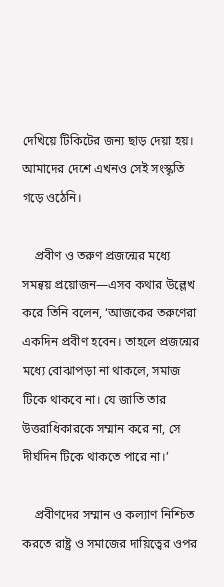দেখিয়ে টিকিটের জন্য ছাড় দেয়া হয়। আমাদের দেশে এখনও সেই সংস্কৃতি গড়ে ওঠেনি।

    প্রবীণ ও তরুণ প্রজন্মের মধ্যে সমন্বয় প্রয়োজন—এসব কথার উল্লেখ করে তিনি বলেন, ‘আজকের তরুণেরা একদিন প্রবীণ হবেন। তাহলে প্রজন্মের মধ্যে বোঝাপড়া না থাকলে, সমাজ টিকে থাকবে না। যে জাতি তার উত্তরাধিকারকে সম্মান করে না, সে দীর্ঘদিন টিকে থাকতে পারে না।’

    প্রবীণদের সম্মান ও কল্যাণ নিশ্চিত করতে রাষ্ট্র ও সমাজের দায়িত্বের ওপর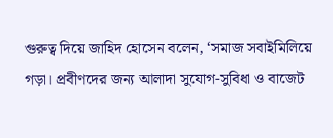গুরুত্ব দিয়ে জাহিদ হোসেন বলেন, ‘সমাজ সবাইমিলিয়ে গড়া। প্রবীণদের জন্য আলাদা সুযোগ-সুবিধা ও বাজেট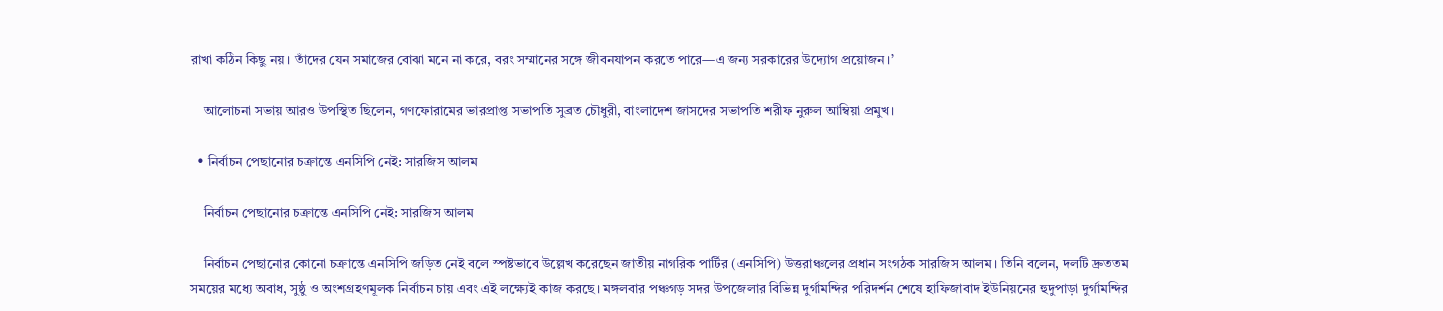রাখা কঠিন কিছু নয়। তাঁদের যেন সমাজের বোঝা মনে না করে, বরং সম্মানের সঙ্গে জীবনযাপন করতে পারে—এ জন্য সরকারের উদ্যোগ প্রয়োজন।’

    আলোচনা সভায় আরও উপস্থিত ছিলেন, গণফোরামের ভারপ্রাপ্ত সভাপতি সুব্রত চৌধুরী, বাংলাদেশ জাসদের সভাপতি শরীফ নুরুল আম্বিয়া প্রমুখ।

  • নির্বাচন পেছানোর চক্রান্তে এনসিপি নেই: সারজিস আলম

    নির্বাচন পেছানোর চক্রান্তে এনসিপি নেই: সারজিস আলম

    নির্বাচন পেছানোর কোনো চক্রান্তে এনসিপি জড়িত নেই বলে স্পষ্টভাবে উল্লেখ করেছেন জাতীয় নাগরিক পার্টির (এনসিপি) উত্তরাঞ্চলের প্রধান সংগঠক সারজিস আলম। তিনি বলেন, দলটি দ্রুততম সময়ের মধ্যে অবাধ, সুষ্ঠু ও অংশগ্রহণমূলক নির্বাচন চায় এবং এই লক্ষ্যেই কাজ করছে। মঙ্গলবার পঞ্চগড় সদর উপজেলার বিভিন্ন দুর্গামন্দির পরিদর্শন শেষে হাফিজাবাদ ইউনিয়নের হুদুপাড়া দুর্গামন্দির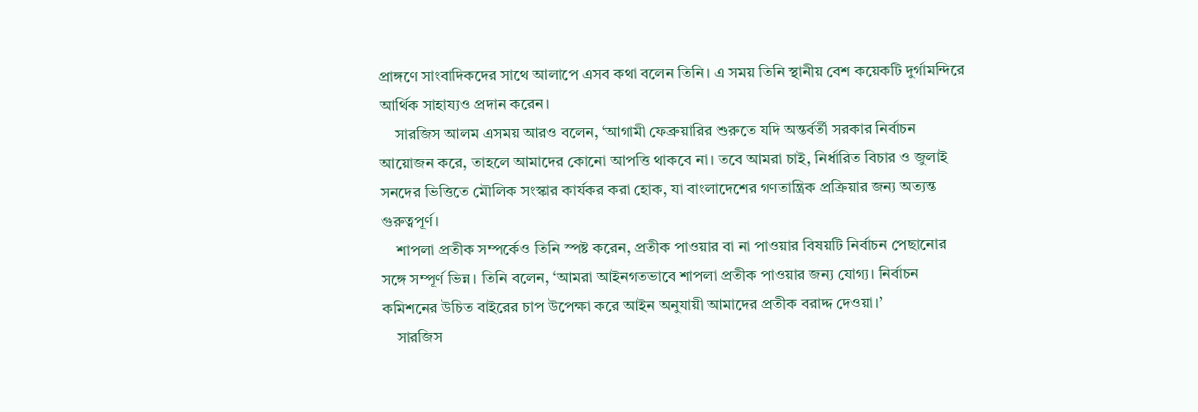প্রাঙ্গণে সাংবাদিকদের সাথে আলাপে এসব কথা বলেন তিনি। এ সময় তিনি স্থানীয় বেশ কয়েকটি দুর্গামন্দিরে আর্থিক সাহায্যও প্রদান করেন।
    সারজিস আলম এসময় আরও বলেন, ‘আগামী ফেব্রুয়ারির শুরুতে যদি অন্তর্বর্তী সরকার নির্বাচন আয়োজন করে, তাহলে আমাদের কোনো আপত্তি থাকবে না। তবে আমরা চাই, নির্ধারিত বিচার ও জুলাই সনদের ভিত্তিতে মৌলিক সংস্কার কার্যকর করা হোক, যা বাংলাদেশের গণতান্ত্রিক প্রক্রিয়ার জন্য অত্যন্ত গুরুত্বপূর্ণ।
    শাপলা প্রতীক সম্পর্কেও তিনি স্পষ্ট করেন, প্রতীক পাওয়ার বা না পাওয়ার বিষয়টি নির্বাচন পেছানোর সঙ্গে সম্পূর্ণ ভিন্ন। তিনি বলেন, ‘আমরা আইনগতভাবে শাপলা প্রতীক পাওয়ার জন্য যোগ্য। নির্বাচন কমিশনের উচিত বাইরের চাপ উপেক্ষা করে আইন অনুযায়ী আমাদের প্রতীক বরাদ্দ দেওয়া।’
    সারজিস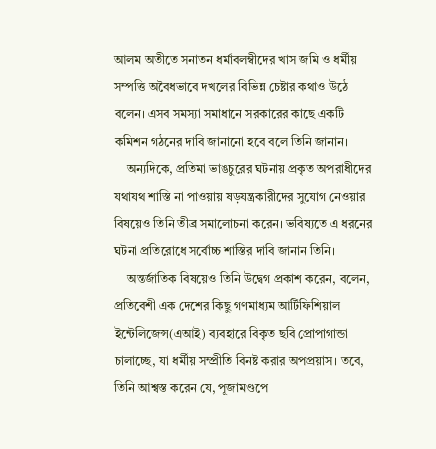আলম অতীতে সনাতন ধর্মাবলম্বীদের খাস জমি ও ধর্মীয় সম্পত্তি অবৈধভাবে দখলের বিভিন্ন চেষ্টার কথাও উঠে বলেন। এসব সমস্যা সমাধানে সরকারের কাছে একটি কমিশন গঠনের দাবি জানানো হবে বলে তিনি জানান।
    অন্যদিকে, প্রতিমা ভাঙচুরের ঘটনায় প্রকৃত অপরাধীদের যথাযথ শাস্তি না পাওয়ায় ষড়যন্ত্রকারীদের সুযোগ নেওয়ার বিষয়েও তিনি তীব্র সমালোচনা করেন। ভবিষ্যতে এ ধরনের ঘটনা প্রতিরোধে সর্বোচ্চ শাস্তির দাবি জানান তিনি।
    অন্তর্জাতিক বিষয়েও তিনি উদ্বেগ প্রকাশ করেন, বলেন, প্রতিবেশী এক দেশের কিছু গণমাধ্যম আর্টিফিশিয়াল ইন্টেলিজেন্স(এআই) ব্যবহারে বিকৃত ছবি প্রোপাগান্ডা চালাচ্ছে, যা ধর্মীয় সম্প্রীতি বিনষ্ট করার অপপ্রয়াস। তবে, তিনি আশ্বস্ত করেন যে, পূজামণ্ডপে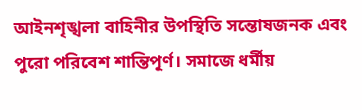আইনশৃঙ্খলা বাহিনীর উপস্থিতি সন্তোষজনক এবং পুরো পরিবেশ শান্তিপূর্ণ। সমাজে ধর্মীয়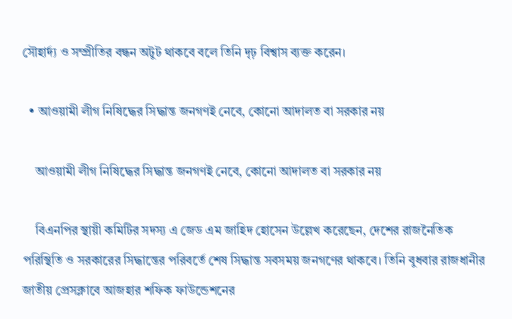সৌহার্দ্য ও সম্প্রীতির বন্ধন অটুট থাকবে বলে তিনি দৃঢ় বিশ্বাস ব্যক্ত করেন।

  • আওয়ামী লীগ নিষিদ্ধের সিদ্ধান্ত জনগণই নেবে, কোনো আদালত বা সরকার নয়

    আওয়ামী লীগ নিষিদ্ধের সিদ্ধান্ত জনগণই নেবে, কোনো আদালত বা সরকার নয়

    বিএনপির স্থায়ী কমিটির সদস্য এ জেড এম জাহিদ হোসেন উল্লেখ করেছেন, দেশের রাজনৈতিক পরিস্থিতি ও সরকারের সিদ্ধান্তের পরিবর্তে শেষ সিদ্ধান্ত সবসময় জনগণের থাকবে। তিনি বুধবার রাজধানীর জাতীয় প্রেসক্লাবে আজহার শফিক ফাউন্ডেশনের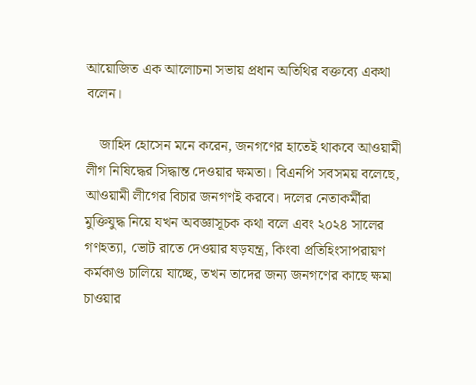আয়োজিত এক আলোচনা সভায় প্রধান অতিথির বক্তব্যে একথা বলেন।

    জাহিদ হোসেন মনে করেন, জনগণের হাতেই থাকবে আওয়ামী লীগ নিষিদ্ধের সিদ্ধান্ত দেওয়ার ক্ষমতা। বিএনপি সবসময় বলেছে, আওয়ামী লীগের বিচার জনগণই করবে। দলের নেতাকর্মীরা মুক্তিযুদ্ধ নিয়ে যখন অবজ্ঞাসূচক কথা বলে এবং ২০২৪ সালের গণহত্যা, ভোট রাতে দেওয়ার ষড়যন্ত্র, কিংবা প্রতিহিংসাপরায়ণ কর্মকাণ্ড চালিয়ে যাচ্ছে, তখন তাদের জন্য জনগণের কাছে ক্ষমা চাওয়ার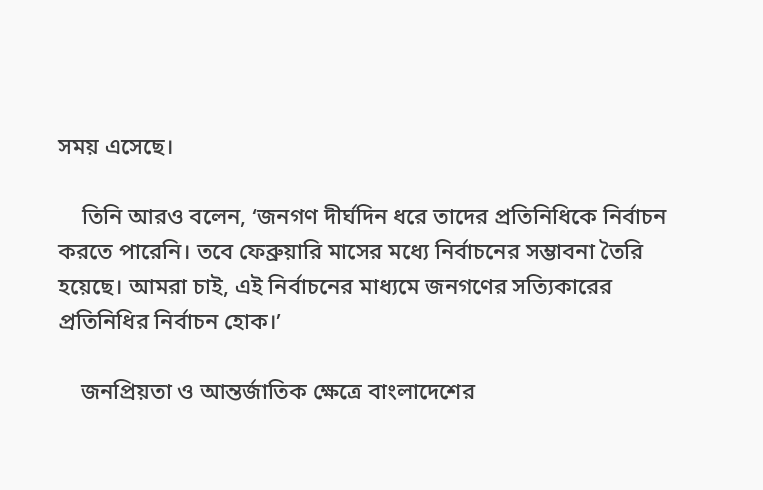সময় এসেছে।

    তিনি আরও বলেন, ‘জনগণ দীর্ঘদিন ধরে তাদের প্রতিনিধিকে নির্বাচন করতে পারেনি। তবে ফেব্রুয়ারি মাসের মধ্যে নির্বাচনের সম্ভাবনা তৈরি হয়েছে। আমরা চাই, এই নির্বাচনের মাধ্যমে জনগণের সত্যিকারের প্রতিনিধির নির্বাচন হোক।’

    জনপ্রিয়তা ও আন্তর্জাতিক ক্ষেত্রে বাংলাদেশের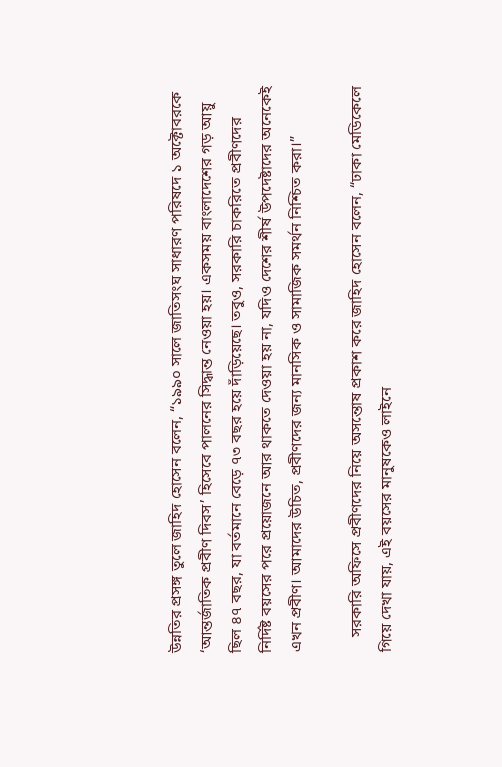উন্নতির প্রসঙ্গ তুলে জাহিদ হোসেন বলেন, “১৯৯০ সালে জাতিসংঘ সাধারণ পরিষদে ১ অক্টোবরকে ‘আন্তর্জাতিক প্রবীণ দিবস’ হিসেবে পালনের সিদ্ধান্ত নেওয়া হয়। একসময় বাংলাদেশের গড় আয়ু ছিল ৪৭ বছর, যা বর্তমানে বেড়ে ৭৩ বছর হয়ে দাঁড়িয়েছে। তবুও, সরকারি চাকরিতে প্রবীণদের নির্দিষ্ট বয়সের পরে প্রয়োজনে আর থাকতে দেওয়া হয় না, যদিও দেশের শীর্ষ উপদেষ্টাদের অনেকেই এখন প্রবীণ। আমাদের উচিত, প্রবীণদের জন্য মানসিক ও সামাজিক সমর্থন নিশ্চিত করা।”

    সরকারি অফিসে প্রবীণদের নিয়ে অসন্তোষ প্রকাশ করে জাহিদ হোসেন বলেন, “ঢাকা মেডিকেলে গিয়ে দেখা যায়, এই বয়সের মানুষকেও লাইনে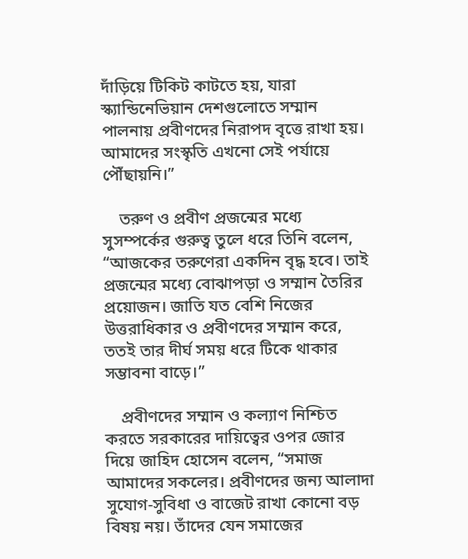দাঁড়িয়ে টিকিট কাটতে হয়, যারা স্ক্যান্ডিনেভিয়ান দেশগুলোতে সম্মান পালনায় প্রবীণদের নিরাপদ বৃত্তে রাখা হয়। আমাদের সংস্কৃতি এখনো সেই পর্যায়ে পৌঁছায়নি।”

    তরুণ ও প্রবীণ প্রজন্মের মধ্যে সুসম্পর্কের গুরুত্ব তুলে ধরে তিনি বলেন, “আজকের তরুণেরা একদিন বৃদ্ধ হবে। তাই প্রজন্মের মধ্যে বোঝাপড়া ও সম্মান তৈরির প্রয়োজন। জাতি যত বেশি নিজের উত্তরাধিকার ও প্রবীণদের সম্মান করে, ততই তার দীর্ঘ সময় ধরে টিকে থাকার সম্ভাবনা বাড়ে।”

    প্রবীণদের সম্মান ও কল্যাণ নিশ্চিত করতে সরকারের দায়িত্বের ওপর জোর দিয়ে জাহিদ হোসেন বলেন, “সমাজ আমাদের সকলের। প্রবীণদের জন্য আলাদা সুযোগ-সুবিধা ও বাজেট রাখা কোনো বড় বিষয় নয়। তাঁদের যেন সমাজের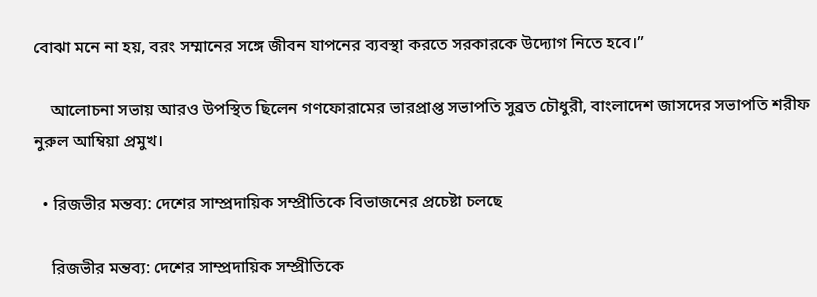বোঝা মনে না হয়, বরং সম্মানের সঙ্গে জীবন যাপনের ব্যবস্থা করতে সরকারকে উদ্যোগ নিতে হবে।”

    আলোচনা সভায় আরও উপস্থিত ছিলেন গণফোরামের ভারপ্রাপ্ত সভাপতি সুব্রত চৌধুরী, বাংলাদেশ জাসদের সভাপতি শরীফ নুরুল আম্বিয়া প্রমুখ।

  • রিজভীর মন্তব্য: দেশের সাম্প্রদায়িক সম্প্রীতিকে বিভাজনের প্রচেষ্টা চলছে

    রিজভীর মন্তব্য: দেশের সাম্প্রদায়িক সম্প্রীতিকে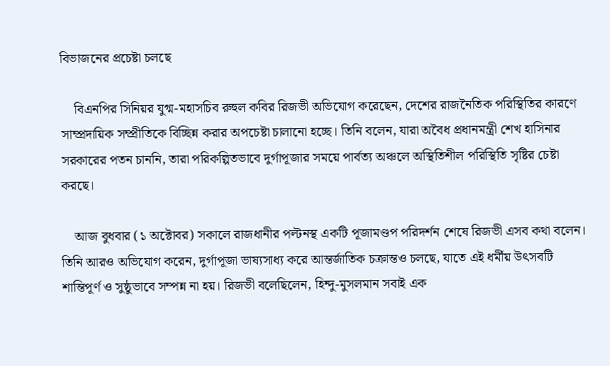বিভাজনের প্রচেষ্টা চলছে

    বিএনপির সিনিয়র যুগ্ম-মহাসচিব রুহুল কবির রিজভী অভিযোগ করেছেন, দেশের রাজনৈতিক পরিস্থিতির কারণে সাম্প্রদায়িক সম্প্রীতিকে বিচ্ছিন্ন করার অপচেষ্টা চালানো হচ্ছে। তিনি বলেন, যারা অবৈধ প্রধানমন্ত্রী শেখ হাসিনার সরকারের পতন চাননি, তারা পরিকল্পিতভাবে দুর্গাপূজার সময়ে পার্বত্য অঞ্চলে অস্থিতিশীল পরিস্থিতি সৃষ্টির চেষ্টা করছে।

    আজ বুধবার (১ অক্টোবর) সকালে রাজধানীর পল্টনস্থ একটি পূজামণ্ডপ পরিদর্শন শেষে রিজভী এসব কথা বলেন। তিনি আরও অভিযোগ করেন, দুর্গাপূজা ভাষ্যসাধ্য করে আন্তর্জাতিক চক্রান্তও চলছে, যাতে এই ধর্মীয় উৎসবটি শান্তিপূর্ণ ও সুষ্ঠুভাবে সম্পন্ন না হয়। রিজভী বলেছিলেন, হিন্দু-মুসলমান সবাই এক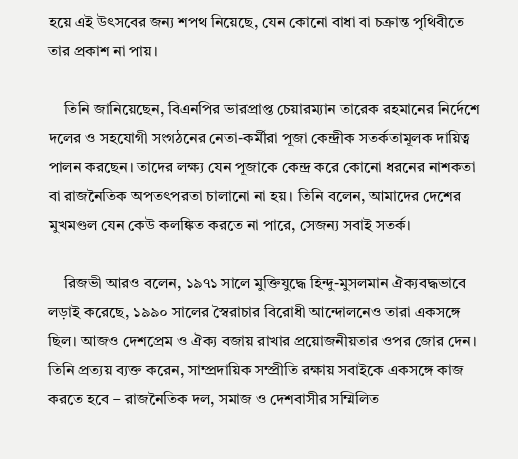হয়ে এই উৎসবের জন্য শপথ নিয়েছে, যেন কোনো বাধা বা চক্রান্ত পৃথিবীতে তার প্রকাশ না পায়।

    তিনি জানিয়েছেন, বিএনপির ভারপ্রাপ্ত চেয়ারম্যান তারেক রহমানের নির্দেশে দলের ও সহযোগী সংগঠনের নেতা-কর্মীরা পূজা কেন্দ্রীক সতর্কতামূলক দায়িত্ব পালন করছেন। তাদের লক্ষ্য যেন পূজাকে কেন্দ্র করে কোনো ধরনের নাশকতা বা রাজনৈতিক অপতৎপরতা চালানো না হয়। তিনি বলেন, আমাদের দেশের মুখমণ্ডল যেন কেউ কলঙ্কিত করতে না পারে, সেজন্য সবাই সতর্ক।

    রিজভী আরও বলেন, ১৯৭১ সালে মুক্তিযুদ্ধে হিন্দু-মুসলমান ঐক্যবদ্ধভাবে লড়াই করেছে, ১৯৯০ সালের স্বৈরাচার বিরোধী আন্দোলনেও তারা একসঙ্গে ছিল। আজও দেশপ্রেম ও ঐক্য বজায় রাখার প্রয়োজনীয়তার ওপর জোর দেন। তিনি প্রত্যয় ব্যক্ত করেন, সাম্প্রদায়িক সম্প্রীতি রক্ষায় সবাইকে একসঙ্গে কাজ করতে হবে – রাজনৈতিক দল, সমাজ ও দেশবাসীর সম্মিলিত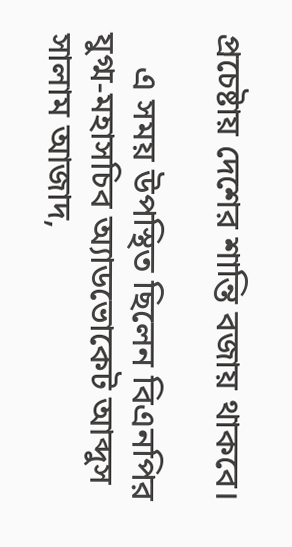প্রচেষ্টায় দেশের শান্তি বজায় থাকবে।

    এ সময় উপস্থিত ছিলেন বিএনপির যুগ্ম-মহাসচিব অ্যাডভোকেট আব্দুস সালাম আজাদ,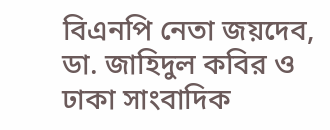বিএনপি নেতা জয়দেব, ডা. জাহিদুল কবির ও ঢাকা সাংবাদিক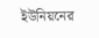ইউনিয়নের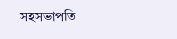সহসভাপতি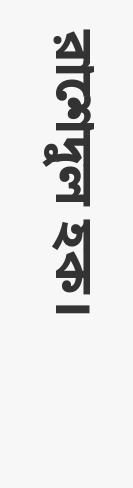রাশেদুল হক।